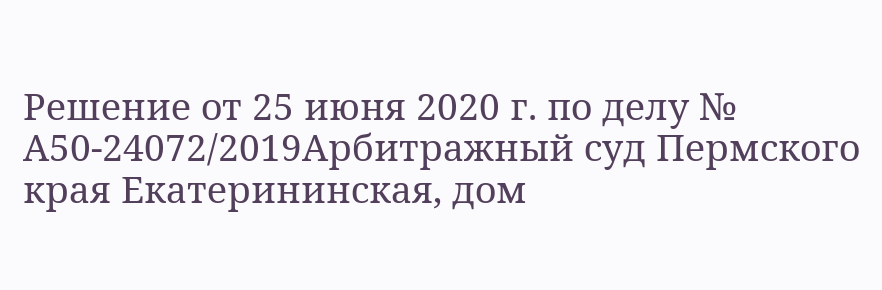Решение от 25 июня 2020 г. по делу № А50-24072/2019Арбитражный суд Пермского края Екатерининская, дом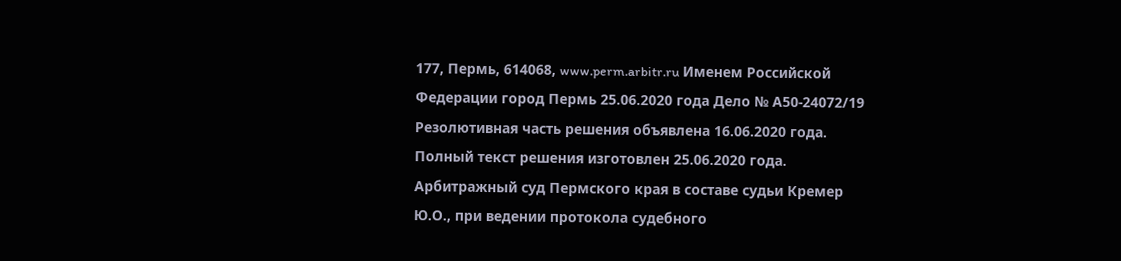177, Пермь, 614068, www.perm.arbitr.ru Именем Российской Федерации город Пермь 25.06.2020 года Дело № А50-24072/19 Резолютивная часть решения объявлена 16.06.2020 года. Полный текст решения изготовлен 25.06.2020 года. Арбитражный суд Пермского края в составе судьи Кремер Ю.О., при ведении протокола судебного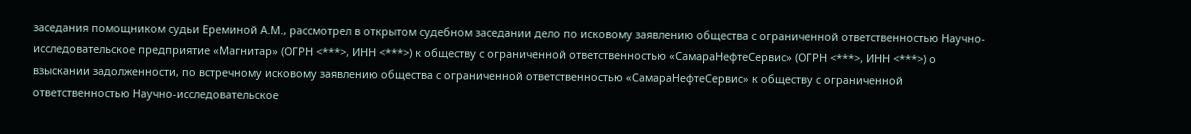заседания помощником судьи Ереминой А.М., рассмотрел в открытом судебном заседании дело по исковому заявлению общества с ограниченной ответственностью Научно-исследовательское предприятие «Магнитар» (ОГРН <***>, ИНН <***>) к обществу с ограниченной ответственностью «СамараНефтеСервис» (ОГРН <***>, ИНН <***>) о взыскании задолженности, по встречному исковому заявлению общества с ограниченной ответственностью «СамараНефтеСервис» к обществу с ограниченной ответственностью Научно-исследовательское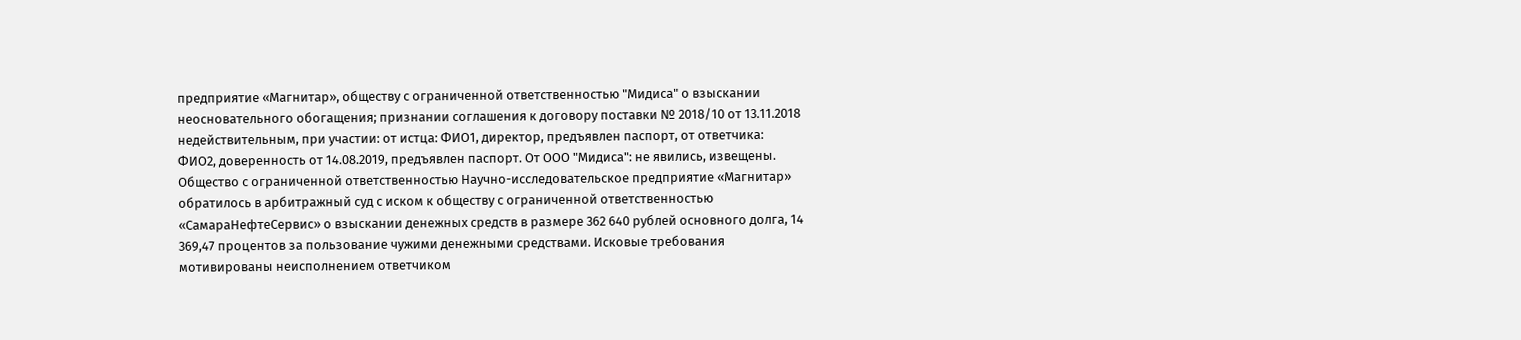предприятие «Магнитар», обществу с ограниченной ответственностью "Мидиса" о взыскании неосновательного обогащения; признании соглашения к договору поставки № 2018/10 от 13.11.2018 недействительным, при участии: от истца: ФИО1, директор, предъявлен паспорт, от ответчика: ФИО2, доверенность от 14.08.2019, предъявлен паспорт. От ООО "Мидиса": не явились, извещены. Общество с ограниченной ответственностью Научно-исследовательское предприятие «Магнитар» обратилось в арбитражный суд с иском к обществу с ограниченной ответственностью «СамараНефтеСервис» о взыскании денежных средств в размере 362 640 рублей основного долга, 14 369,47 процентов за пользование чужими денежными средствами. Исковые требования мотивированы неисполнением ответчиком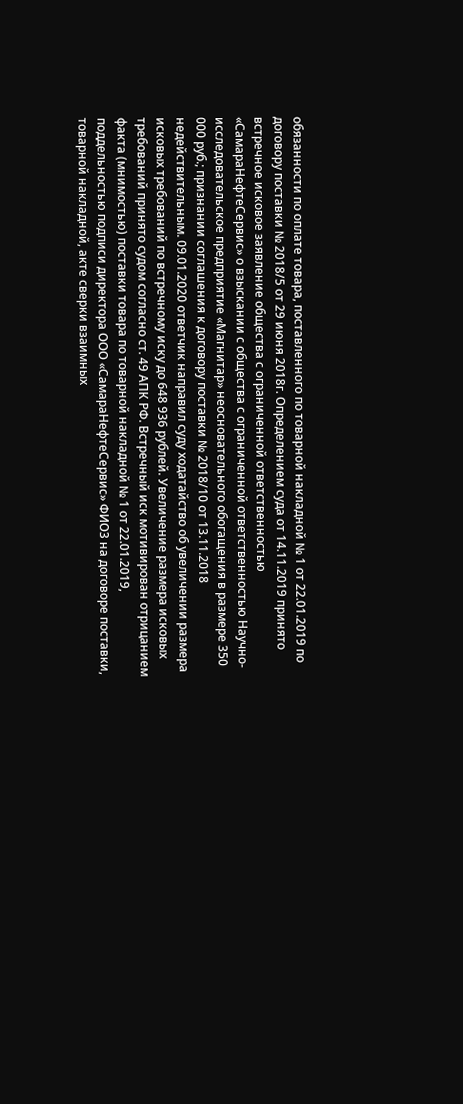обязанности по оплате товара, поставленного по товарной накладной № 1 от 22.01.2019 по договору поставки № 2018/5 от 29 июня 2018г. Определением суда от 14.11.2019 принято встречное исковое заявление общества с ограниченной ответственностью «СамараНефтеСервис» о взыскании с общества с ограниченной ответственностью Научно-исследовательское предприятие «Магнитар» неосновательного обогащения в размере 350 000 руб.; признании соглашения к договору поставки № 2018/10 от 13.11.2018 недействительным. 09.01.2020 ответчик направил суду ходатайство об увеличении размера исковых требований по встречному иску до 648 936 рублей. Увеличение размера исковых требований принято судом согласно ст. 49 АПК РФ. Встречный иск мотивирован отрицанием факта (мнимостью) поставки товара по товарной накладной № 1 от 22.01.2019, поддельностью подписи директора ООО «СамараНефтеСервис» ФИО3 на договоре поставки, товарной накладной, акте сверки взаимных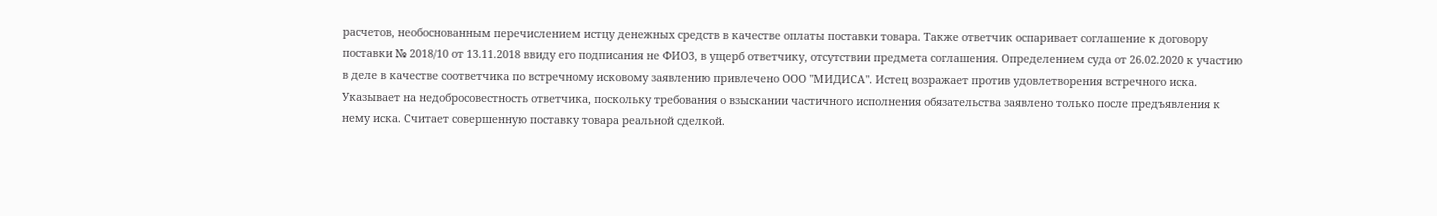расчетов, необоснованным перечислением истцу денежных средств в качестве оплаты поставки товара. Также ответчик оспаривает соглашение к договору поставки № 2018/10 от 13.11.2018 ввиду его подписания не ФИО3, в ущерб ответчику, отсутствии предмета соглашения. Определением суда от 26.02.2020 к участию в деле в качестве соответчика по встречному исковому заявлению привлечено ООО "МИДИСА". Истец возражает против удовлетворения встречного иска. Указывает на недобросовестность ответчика, поскольку требования о взыскании частичного исполнения обязательства заявлено только после предъявления к нему иска. Считает совершенную поставку товара реальной сделкой.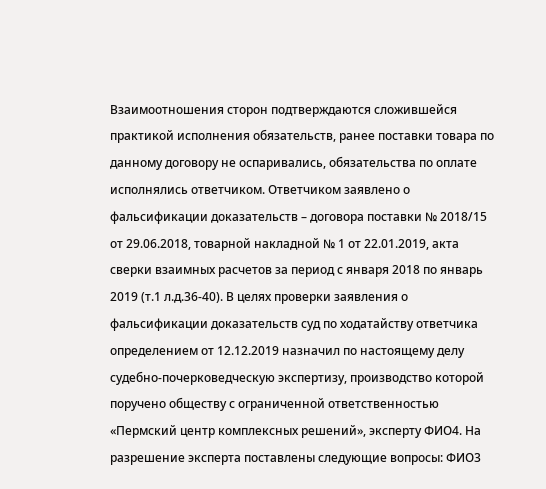Взаимоотношения сторон подтверждаются сложившейся практикой исполнения обязательств, ранее поставки товара по данному договору не оспаривались, обязательства по оплате исполнялись ответчиком. Ответчиком заявлено о фальсификации доказательств – договора поставки № 2018/15 от 29.06.2018, товарной накладной № 1 от 22.01.2019, акта сверки взаимных расчетов за период с января 2018 по январь 2019 (т.1 л.д.36-40). В целях проверки заявления о фальсификации доказательств суд по ходатайству ответчика определением от 12.12.2019 назначил по настоящему делу судебно-почерковедческую экспертизу, производство которой поручено обществу с ограниченной ответственностью «Пермский центр комплексных решений», эксперту ФИО4. На разрешение эксперта поставлены следующие вопросы: ФИО3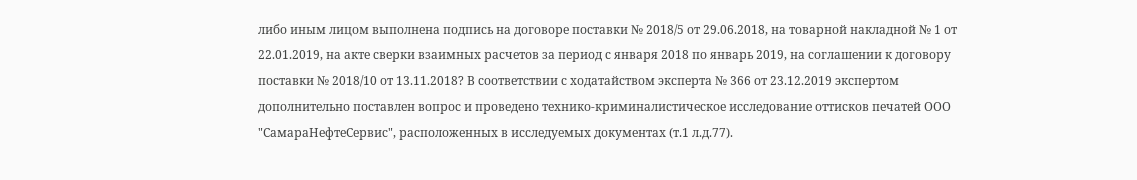либо иным лицом выполнена подпись на договоре поставки № 2018/5 от 29.06.2018, на товарной накладной № 1 от 22.01.2019, на акте сверки взаимных расчетов за период с января 2018 по январь 2019, на соглашении к договору поставки № 2018/10 от 13.11.2018? В соответствии с ходатайством эксперта № 366 от 23.12.2019 экспертом дополнительно поставлен вопрос и проведено технико-криминалистическое исследование оттисков печатей ООО "СамараНефтеСервис", расположенных в исследуемых документах (т.1 л.д.77).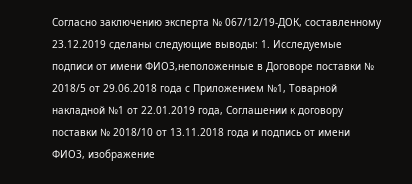Согласно заключению эксперта № 067/12/19-ДОК, составленному 23.12.2019 сделаны следующие выводы: 1. Исследуемые подписи от имени ФИО3,неположенные в Договоре поставки № 2018/5 от 29.06.2018 года с Приложением №1, Товарной накладной №1 от 22.01.2019 года, Соглашении к договору поставки № 2018/10 от 13.11.2018 года и подпись от имени ФИО3, изображение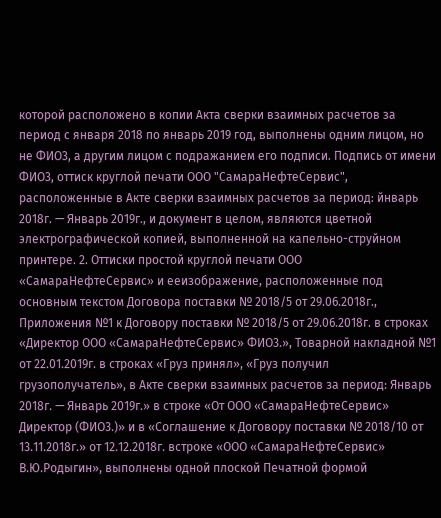которой расположено в копии Акта сверки взаимных расчетов за период с января 2018 по январь 2019 год, выполнены одним лицом, но не ФИО3, а другим лицом с подражанием его подписи. Подпись от имени ФИО3, оттиск круглой печати ООО "СамараНефтеСервис", расположенные в Акте сверки взаимных расчетов за период: йнварь 2018г. — Январь 2019г., и документ в целом, являются цветной электрографической копией, выполненной на капельно-струйном принтере. 2. Оттиски простой круглой печати ООО «СамараНефтеСервис» и ееизображение, расположенные под основным текстом Договора поставки № 2018/5 от 29.06.2018г., Приложения №1 к Договору поставки № 2018/5 от 29.06.2018г. в строках «Директор ООО «СамараНефтеСервис» ФИО3.», Товарной накладной №1 от 22.01.2019г. в строках «Груз принял», «Груз получил грузополучатель», в Акте сверки взаимных расчетов за период: Январь 2018г. — Январь 2019г.» в строке «От ООО «СамараНефтеСервис» Директор (ФИО3.)» и в «Соглашение к Договору поставки № 2018/10 от 13.11.2018г.» от 12.12.2018г. встроке «ООО «СамараНефтеСервис» В.Ю.Родыгин», выполнены одной плоской Печатной формой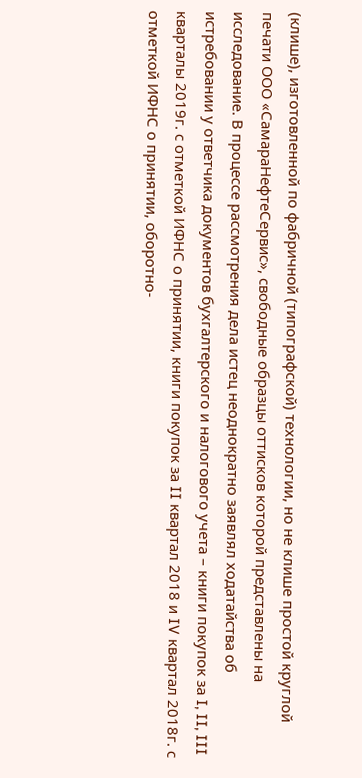(клише), изготовленной по фабричной (типографской) технологии, но не клише простой круглой печати ООО «СамараНефтеСервис», свободные образцы оттисков которой представлены на исследование. В процессе рассмотрения дела истец неоднократно заявлял ходатайства об истребовании у ответчика документов бухгалтерского и налогового учета – книги покупок за I, II, III кварталы 2019г. с отметкой ИФНС о принятии, книги покупок за II квартал 2018 и IV квартал 2018г. с отметкой ИФНС о принятии, оборотно-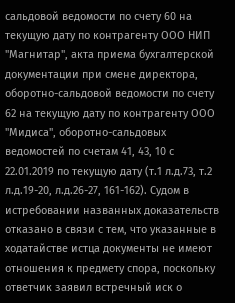сальдовой ведомости по счету 60 на текущую дату по контрагенту ООО НИП "Магнитар", акта приема бухгалтерской документации при смене директора, оборотно-сальдовой ведомости по счету 62 на текущую дату по контрагенту ООО "Мидиса", оборотно-сальдовых ведомостей по счетам 41, 43, 10 с 22.01.2019 по текущую дату (т.1 л.д.73, т.2 л.д.19-20, л.д.26-27, 161-162). Судом в истребовании названных доказательств отказано в связи с тем, что указанные в ходатайстве истца документы не имеют отношения к предмету спора, поскольку ответчик заявил встречный иск о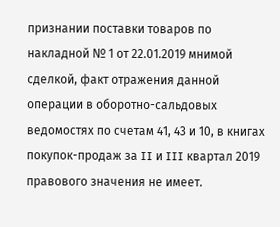признании поставки товаров по накладной № 1 от 22.01.2019 мнимой сделкой, факт отражения данной операции в оборотно-сальдовых ведомостях по счетам 41, 43 и 10, в книгах покупок-продаж за II и III квартал 2019 правового значения не имеет.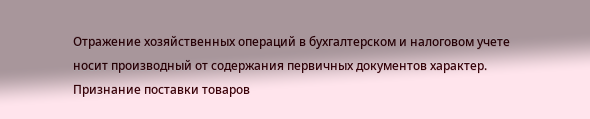Отражение хозяйственных операций в бухгалтерском и налоговом учете носит производный от содержания первичных документов характер. Признание поставки товаров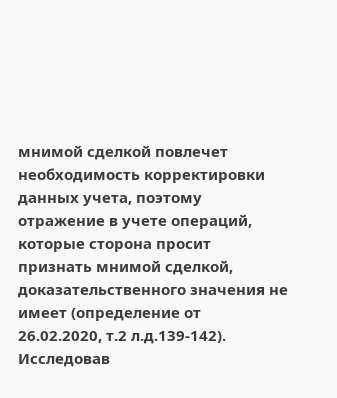мнимой сделкой повлечет необходимость корректировки данных учета, поэтому отражение в учете операций, которые сторона просит признать мнимой сделкой, доказательственного значения не имеет (определение от 26.02.2020, т.2 л.д.139-142). Исследовав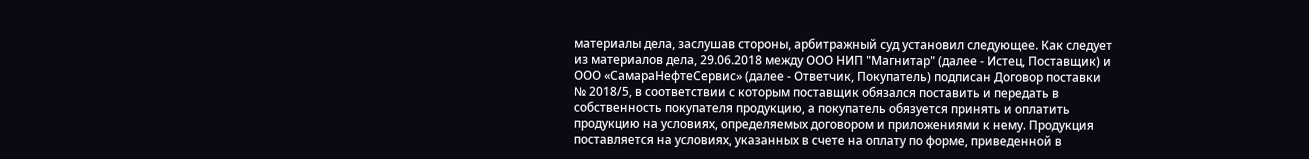материалы дела, заслушав стороны, арбитражный суд установил следующее. Как следует из материалов дела, 29.06.2018 между ООО НИП "Магнитар" (далее - Истец, Поставщик) и ООО «СамараНефтеСервис» (далее - Ответчик, Покупатель) подписан Договор поставки № 2018/5, в соответствии с которым поставщик обязался поставить и передать в собственность покупателя продукцию, а покупатель обязуется принять и оплатить продукцию на условиях, определяемых договором и приложениями к нему. Продукция поставляется на условиях, указанных в счете на оплату по форме, приведенной в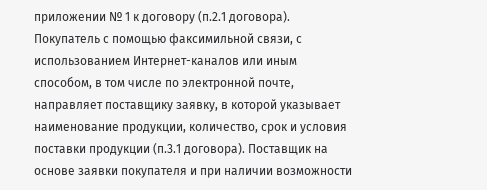приложении № 1 к договору (п.2.1 договора). Покупатель с помощью факсимильной связи, с использованием Интернет-каналов или иным способом, в том числе по электронной почте, направляет поставщику заявку, в которой указывает наименование продукции, количество, срок и условия поставки продукции (п.3.1 договора). Поставщик на основе заявки покупателя и при наличии возможности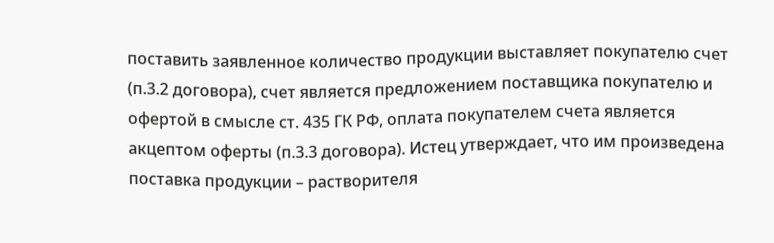поставить заявленное количество продукции выставляет покупателю счет (п.3.2 договора), счет является предложением поставщика покупателю и офертой в смысле ст. 435 ГК РФ, оплата покупателем счета является акцептом оферты (п.3.3 договора). Истец утверждает, что им произведена поставка продукции – растворителя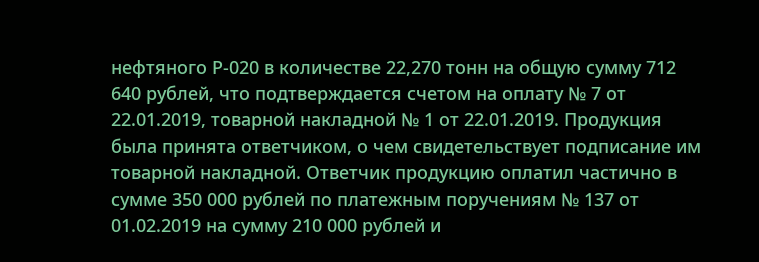нефтяного Р-020 в количестве 22,270 тонн на общую сумму 712 640 рублей, что подтверждается счетом на оплату № 7 от 22.01.2019, товарной накладной № 1 от 22.01.2019. Продукция была принята ответчиком, о чем свидетельствует подписание им товарной накладной. Ответчик продукцию оплатил частично в сумме 350 000 рублей по платежным поручениям № 137 от 01.02.2019 на сумму 210 000 рублей и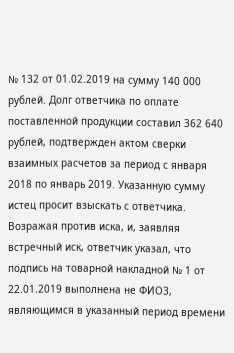№ 132 от 01.02.2019 на сумму 140 000 рублей. Долг ответчика по оплате поставленной продукции составил 362 640 рублей, подтвержден актом сверки взаимных расчетов за период с января 2018 по январь 2019. Указанную сумму истец просит взыскать с ответчика. Возражая против иска, и, заявляя встречный иск, ответчик указал, что подпись на товарной накладной № 1 от 22.01.2019 выполнена не ФИО3, являющимся в указанный период времени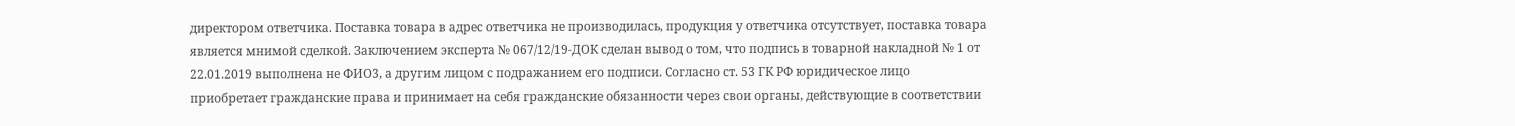директором ответчика. Поставка товара в адрес ответчика не производилась, продукция у ответчика отсутствует, поставка товара является мнимой сделкой. Заключением эксперта № 067/12/19-ДОК сделан вывод о том, что подпись в товарной накладной № 1 от 22.01.2019 выполнена не ФИО3, а другим лицом с подражанием его подписи. Согласно ст. 53 ГК РФ юридическое лицо приобретает гражданские права и принимает на себя гражданские обязанности через свои органы, действующие в соответствии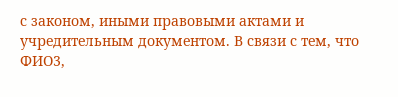с законом, иными правовыми актами и учредительным документом. В связи с тем, что ФИО3,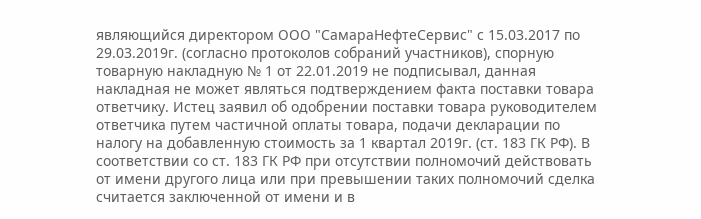являющийся директором ООО "СамараНефтеСервис" с 15.03.2017 по 29.03.2019г. (согласно протоколов собраний участников), спорную товарную накладную № 1 от 22.01.2019 не подписывал, данная накладная не может являться подтверждением факта поставки товара ответчику. Истец заявил об одобрении поставки товара руководителем ответчика путем частичной оплаты товара, подачи декларации по налогу на добавленную стоимость за 1 квартал 2019г. (ст. 183 ГК РФ). В соответствии со ст. 183 ГК РФ при отсутствии полномочий действовать от имени другого лица или при превышении таких полномочий сделка считается заключенной от имени и в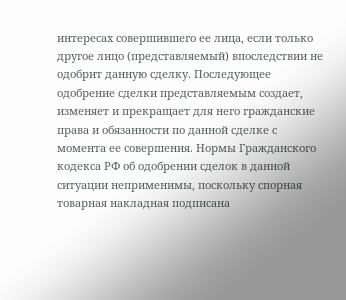интересах совершившего ее лица, если только другое лицо (представляемый) впоследствии не одобрит данную сделку. Последующее одобрение сделки представляемым создает, изменяет и прекращает для него гражданские права и обязанности по данной сделке с момента ее совершения. Нормы Гражданского кодекса РФ об одобрении сделок в данной ситуации неприменимы, поскольку спорная товарная накладная подписана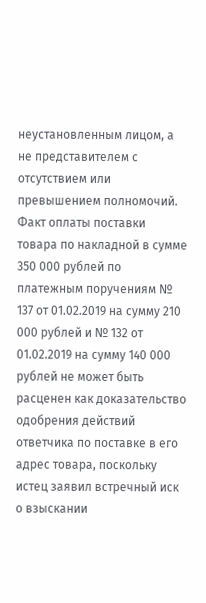неустановленным лицом, а не представителем с отсутствием или превышением полномочий. Факт оплаты поставки товара по накладной в сумме 350 000 рублей по платежным поручениям № 137 от 01.02.2019 на сумму 210 000 рублей и № 132 от 01.02.2019 на сумму 140 000 рублей не может быть расценен как доказательство одобрения действий ответчика по поставке в его адрес товара, поскольку истец заявил встречный иск о взыскании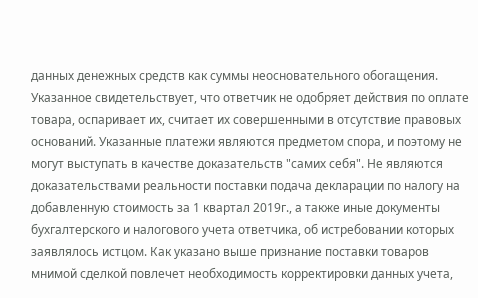данных денежных средств как суммы неосновательного обогащения. Указанное свидетельствует, что ответчик не одобряет действия по оплате товара, оспаривает их, считает их совершенными в отсутствие правовых оснований. Указанные платежи являются предметом спора, и поэтому не могут выступать в качестве доказательств "самих себя". Не являются доказательствами реальности поставки подача декларации по налогу на добавленную стоимость за 1 квартал 2019г., а также иные документы бухгалтерского и налогового учета ответчика, об истребовании которых заявлялось истцом. Как указано выше признание поставки товаров мнимой сделкой повлечет необходимость корректировки данных учета,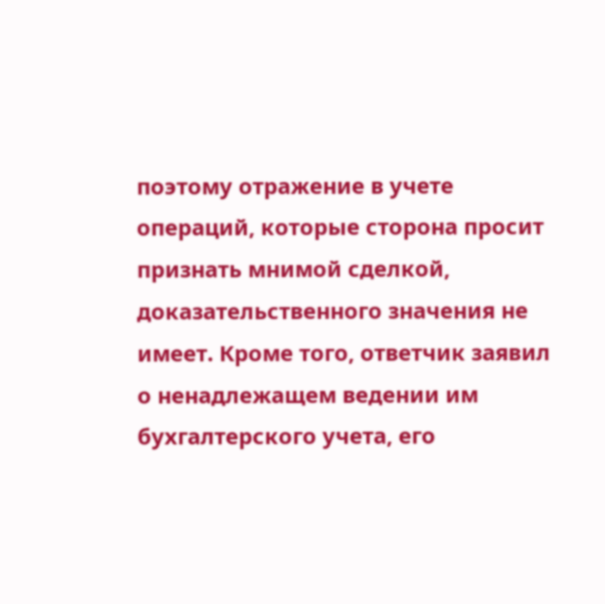поэтому отражение в учете операций, которые сторона просит признать мнимой сделкой, доказательственного значения не имеет. Кроме того, ответчик заявил о ненадлежащем ведении им бухгалтерского учета, его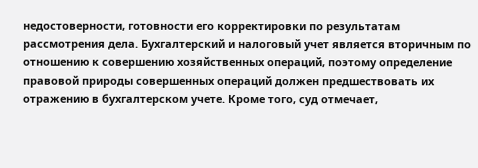недостоверности, готовности его корректировки по результатам рассмотрения дела. Бухгалтерский и налоговый учет является вторичным по отношению к совершению хозяйственных операций, поэтому определение правовой природы совершенных операций должен предшествовать их отражению в бухгалтерском учете. Кроме того, суд отмечает,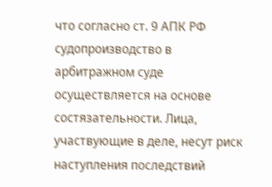что согласно ст. 9 АПК РФ судопроизводство в арбитражном суде осуществляется на основе состязательности. Лица, участвующие в деле, несут риск наступления последствий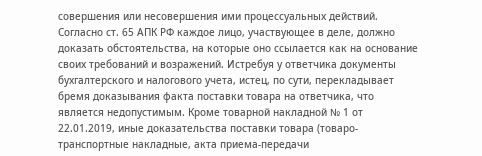совершения или несовершения ими процессуальных действий. Согласно ст. 65 АПК РФ каждое лицо, участвующее в деле, должно доказать обстоятельства, на которые оно ссылается как на основание своих требований и возражений. Истребуя у ответчика документы бухгалтерского и налогового учета, истец, по сути, перекладывает бремя доказывания факта поставки товара на ответчика, что является недопустимым. Кроме товарной накладной № 1 от 22.01.2019, иные доказательства поставки товара (товаро-транспортные накладные, акта приема-передачи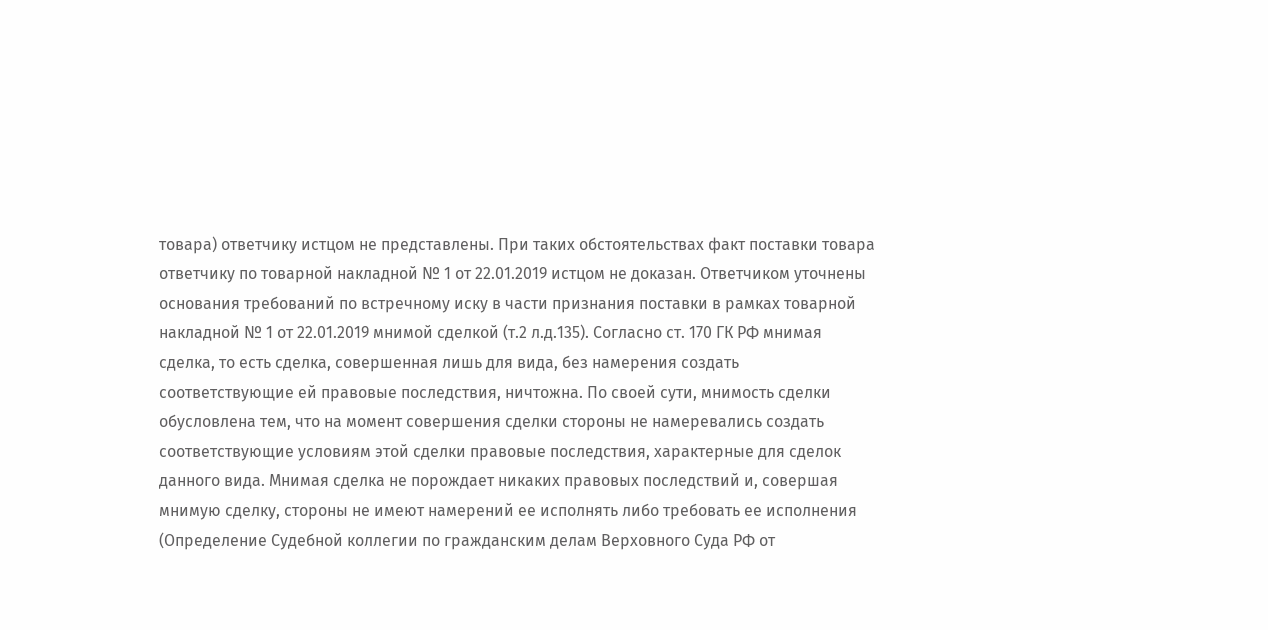товара) ответчику истцом не представлены. При таких обстоятельствах факт поставки товара ответчику по товарной накладной № 1 от 22.01.2019 истцом не доказан. Ответчиком уточнены основания требований по встречному иску в части признания поставки в рамках товарной накладной № 1 от 22.01.2019 мнимой сделкой (т.2 л.д.135). Согласно ст. 170 ГК РФ мнимая сделка, то есть сделка, совершенная лишь для вида, без намерения создать соответствующие ей правовые последствия, ничтожна. По своей сути, мнимость сделки обусловлена тем, что на момент совершения сделки стороны не намеревались создать соответствующие условиям этой сделки правовые последствия, характерные для сделок данного вида. Мнимая сделка не порождает никаких правовых последствий и, совершая мнимую сделку, стороны не имеют намерений ее исполнять либо требовать ее исполнения (Определение Судебной коллегии по гражданским делам Верховного Суда РФ от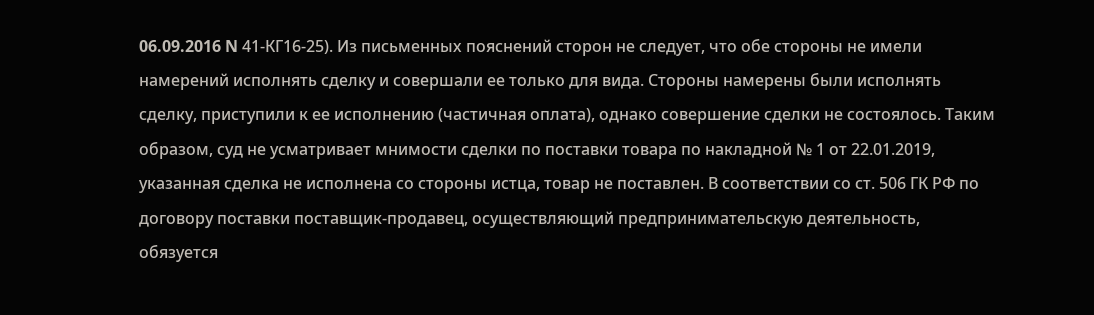06.09.2016 N 41-КГ16-25). Из письменных пояснений сторон не следует, что обе стороны не имели намерений исполнять сделку и совершали ее только для вида. Стороны намерены были исполнять сделку, приступили к ее исполнению (частичная оплата), однако совершение сделки не состоялось. Таким образом, суд не усматривает мнимости сделки по поставки товара по накладной № 1 от 22.01.2019, указанная сделка не исполнена со стороны истца, товар не поставлен. В соответствии со ст. 506 ГК РФ по договору поставки поставщик-продавец, осуществляющий предпринимательскую деятельность, обязуется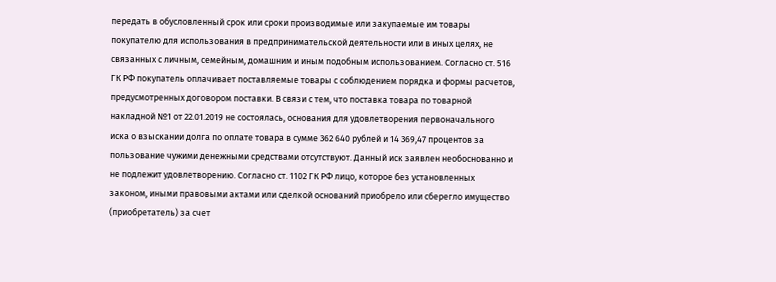передать в обусловленный срок или сроки производимые или закупаемые им товары покупателю для использования в предпринимательской деятельности или в иных целях, не связанных с личным, семейным, домашним и иным подобным использованием. Согласно ст. 516 ГК РФ покупатель оплачивает поставляемые товары с соблюдением порядка и формы расчетов, предусмотренных договором поставки. В связи с тем, что поставка товара по товарной накладной №1 от 22.01.2019 не состоялась, основания для удовлетворения первоначального иска о взыскании долга по оплате товара в сумме 362 640 рублей и 14 369,47 процентов за пользование чужими денежными средствами отсутствуют. Данный иск заявлен необоснованно и не подлежит удовлетворению. Согласно ст. 1102 ГК РФ лицо, которое без установленных законом, иными правовыми актами или сделкой оснований приобрело или сберегло имущество (приобретатель) за счет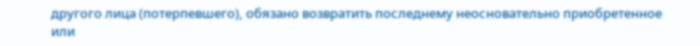другого лица (потерпевшего), обязано возвратить последнему неосновательно приобретенное или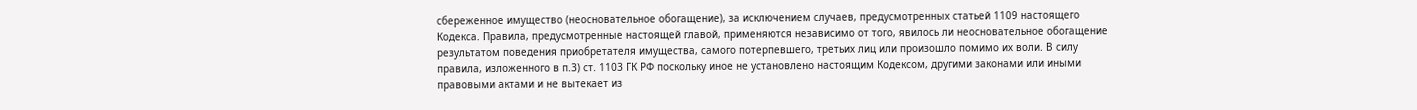сбереженное имущество (неосновательное обогащение), за исключением случаев, предусмотренных статьей 1109 настоящего Кодекса. Правила, предусмотренные настоящей главой, применяются независимо от того, явилось ли неосновательное обогащение результатом поведения приобретателя имущества, самого потерпевшего, третьих лиц или произошло помимо их воли. В силу правила, изложенного в п.3) ст. 1103 ГК РФ поскольку иное не установлено настоящим Кодексом, другими законами или иными правовыми актами и не вытекает из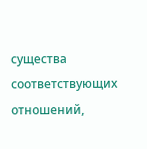существа соответствующих отношений,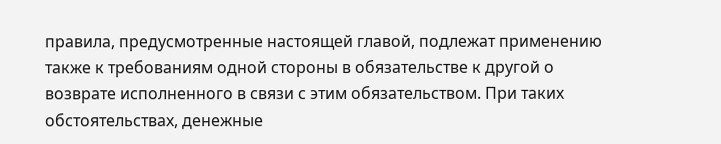правила, предусмотренные настоящей главой, подлежат применению также к требованиям одной стороны в обязательстве к другой о возврате исполненного в связи с этим обязательством. При таких обстоятельствах, денежные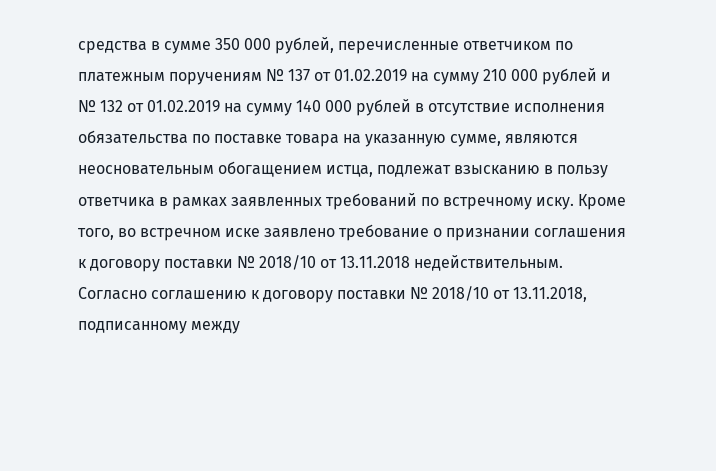средства в сумме 350 000 рублей, перечисленные ответчиком по платежным поручениям № 137 от 01.02.2019 на сумму 210 000 рублей и № 132 от 01.02.2019 на сумму 140 000 рублей в отсутствие исполнения обязательства по поставке товара на указанную сумме, являются неосновательным обогащением истца, подлежат взысканию в пользу ответчика в рамках заявленных требований по встречному иску. Кроме того, во встречном иске заявлено требование о признании соглашения к договору поставки № 2018/10 от 13.11.2018 недействительным. Согласно соглашению к договору поставки № 2018/10 от 13.11.2018, подписанному между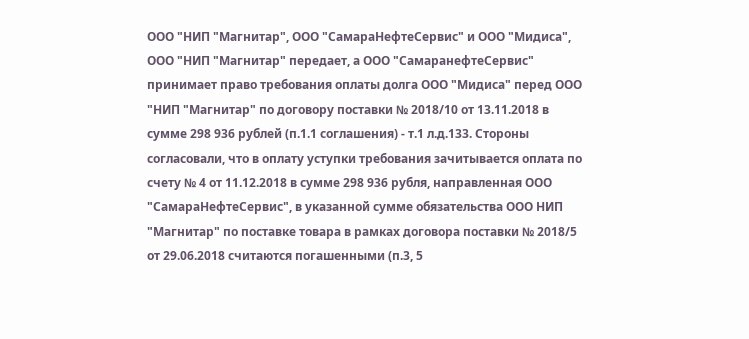ООО "НИП "Магнитар", ООО "СамараНефтеСервис" и ООО "Мидиса", ООО "НИП "Магнитар" передает, а ООО "СамаранефтеСервис" принимает право требования оплаты долга ООО "Мидиса" перед ООО "НИП "Магнитар" по договору поставки № 2018/10 от 13.11.2018 в сумме 298 936 рублей (п.1.1 соглашения) - т.1 л.д.133. Стороны согласовали, что в оплату уступки требования зачитывается оплата по счету № 4 от 11.12.2018 в сумме 298 936 рубля, направленная ООО "СамараНефтеСервис", в указанной сумме обязательства ООО НИП "Магнитар" по поставке товара в рамках договора поставки № 2018/5 от 29.06.2018 считаются погашенными (п.3, 5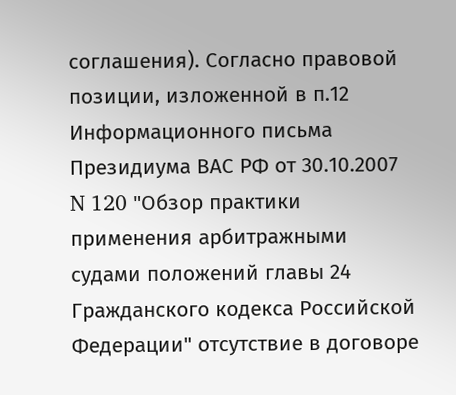соглашения). Согласно правовой позиции, изложенной в п.12 Информационного письма Президиума ВАС РФ от 30.10.2007 N 120 "Обзор практики применения арбитражными судами положений главы 24 Гражданского кодекса Российской Федерации" отсутствие в договоре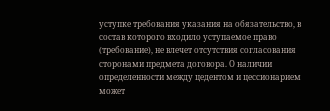уступке требования указания на обязательство, в состав которого входило уступаемое право (требование), не влечет отсутствия согласования сторонами предмета договора. О наличии определенности между цедентом и цессионарием может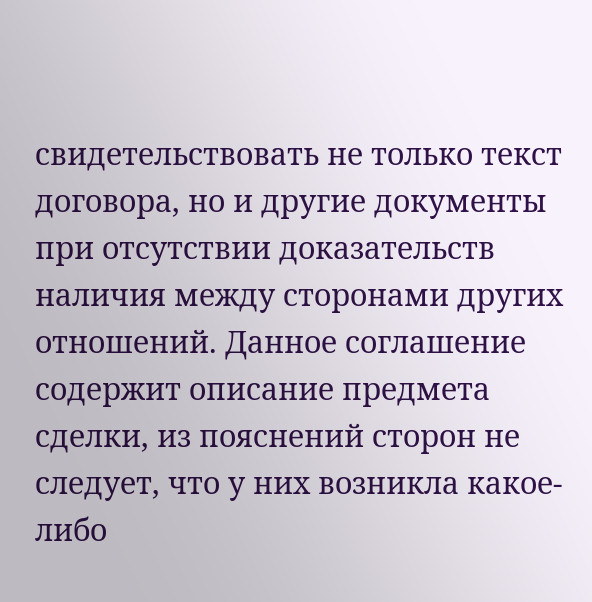свидетельствовать не только текст договора, но и другие документы при отсутствии доказательств наличия между сторонами других отношений. Данное соглашение содержит описание предмета сделки, из пояснений сторон не следует, что у них возникла какое-либо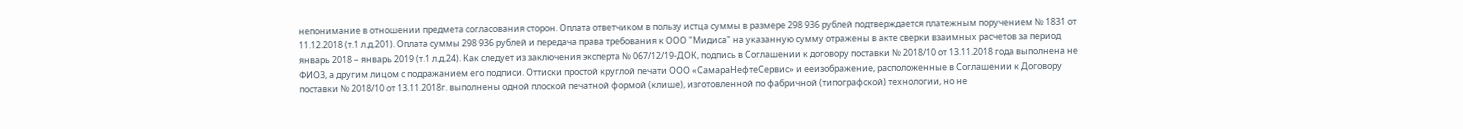непонимание в отношении предмета согласования сторон. Оплата ответчиком в пользу истца суммы в размере 298 936 рублей подтверждается платежным поручением № 1831 от 11.12.2018 (т.1 л.д.201). Оплата суммы 298 936 рублей и передача права требования к ООО "Мидиса" на указанную сумму отражены в акте сверки взаимных расчетов за период январь 2018 – январь 2019 (т.1 л.д.24). Как следует из заключения эксперта № 067/12/19-ДОК, подпись в Соглашении к договору поставки № 2018/10 от 13.11.2018 года выполнена не ФИО3, а другим лицом с подражанием его подписи. Оттиски простой круглой печати ООО «СамараНефтеСервис» и ееизображение, расположенные в Соглашении к Договору поставки № 2018/10 от 13.11.2018г. выполнены одной плоской печатной формой (клише), изготовленной по фабричной (типографской) технологии, но не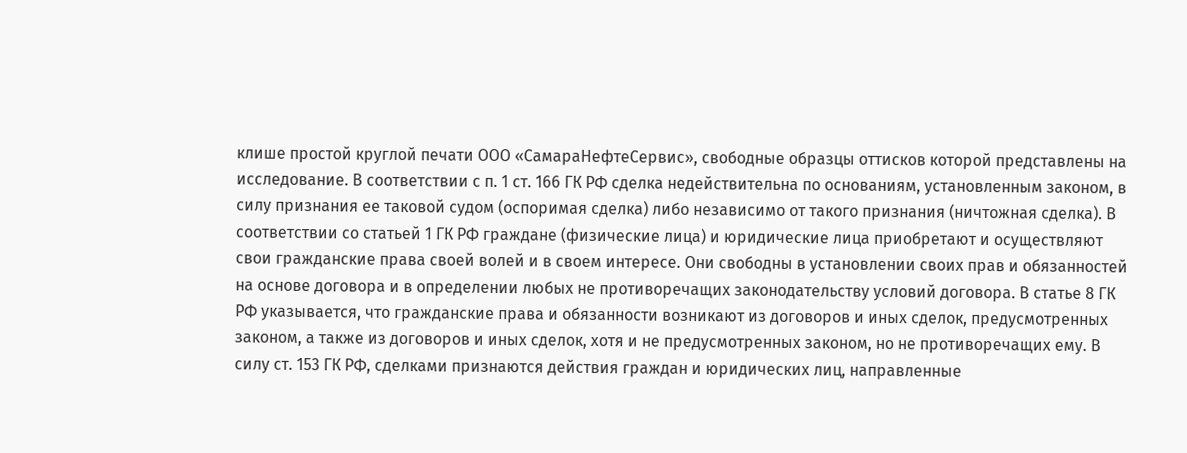клише простой круглой печати ООО «СамараНефтеСервис», свободные образцы оттисков которой представлены на исследование. В соответствии с п. 1 ст. 166 ГК РФ сделка недействительна по основаниям, установленным законом, в силу признания ее таковой судом (оспоримая сделка) либо независимо от такого признания (ничтожная сделка). В соответствии со статьей 1 ГК РФ граждане (физические лица) и юридические лица приобретают и осуществляют свои гражданские права своей волей и в своем интересе. Они свободны в установлении своих прав и обязанностей на основе договора и в определении любых не противоречащих законодательству условий договора. В статье 8 ГК РФ указывается, что гражданские права и обязанности возникают из договоров и иных сделок, предусмотренных законом, а также из договоров и иных сделок, хотя и не предусмотренных законом, но не противоречащих ему. В силу ст. 153 ГК РФ, сделками признаются действия граждан и юридических лиц, направленные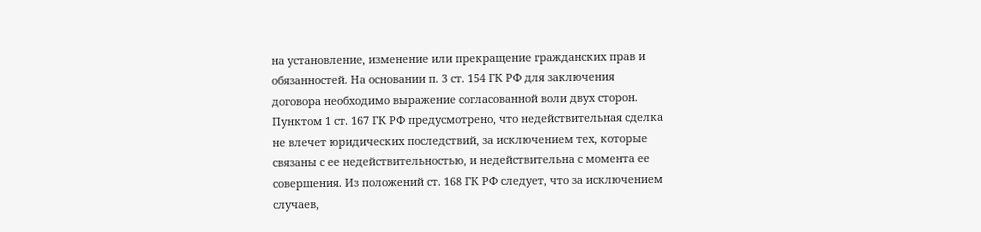на установление, изменение или прекращение гражданских прав и обязанностей. На основании п. 3 ст. 154 ГК РФ для заключения договора необходимо выражение согласованной воли двух сторон. Пунктом 1 ст. 167 ГК РФ предусмотрено, что недействительная сделка не влечет юридических последствий, за исключением тех, которые связаны с ее недействительностью, и недействительна с момента ее совершения. Из положений ст. 168 ГК РФ следует, что за исключением случаев,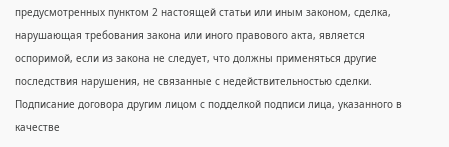предусмотренных пунктом 2 настоящей статьи или иным законом, сделка, нарушающая требования закона или иного правового акта, является оспоримой, если из закона не следует, что должны применяться другие последствия нарушения, не связанные с недействительностью сделки. Подписание договора другим лицом с подделкой подписи лица, указанного в качестве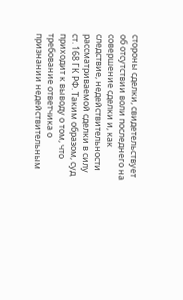стороны сделки, свидетельствует об отсутствии воли последнего на совершение сделки и, как следствие, недействительности рассматриваемой сделки в силу ст. 168 ГК РФ. Таким образом, суд приходит к выводу о том, что требование ответчика о признании недействительным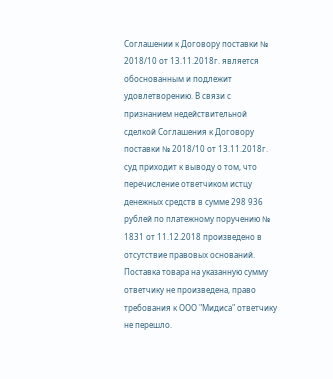Соглашении к Договору поставки № 2018/10 от 13.11.2018г. является обоснованным и подлежит удовлетворению. В связи с признанием недействительной сделкой Соглашения к Договору поставки № 2018/10 от 13.11.2018г. суд приходит к выводу о том, что перечисление ответчиком истцу денежных средств в сумме 298 936 рублей по платежному поручению № 1831 от 11.12.2018 произведено в отсутствие правовых оснований. Поставка товара на указанную сумму ответчику не произведена, право требования к ООО "Мидиса" ответчику не перешло.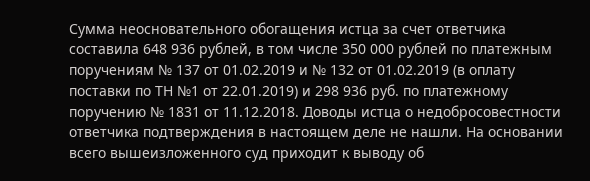Сумма неосновательного обогащения истца за счет ответчика составила 648 936 рублей, в том числе 350 000 рублей по платежным поручениям № 137 от 01.02.2019 и № 132 от 01.02.2019 (в оплату поставки по ТН №1 от 22.01.2019) и 298 936 руб. по платежному поручению № 1831 от 11.12.2018. Доводы истца о недобросовестности ответчика подтверждения в настоящем деле не нашли. На основании всего вышеизложенного суд приходит к выводу об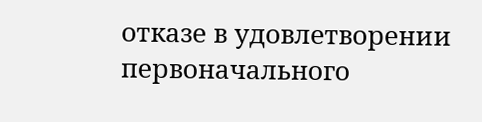отказе в удовлетворении первоначального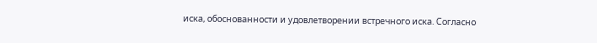иска, обоснованности и удовлетворении встречного иска. Согласно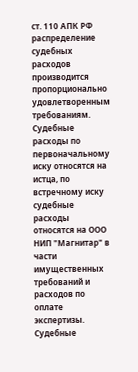ст. 110 АПК РФ распределение судебных расходов производится пропорционально удовлетворенным требованиям. Судебные расходы по первоначальному иску относятся на истца, по встречному иску судебные расходы относятся на ООО НИП "Магнитар" в части имущественных требований и расходов по оплате экспертизы. Судебные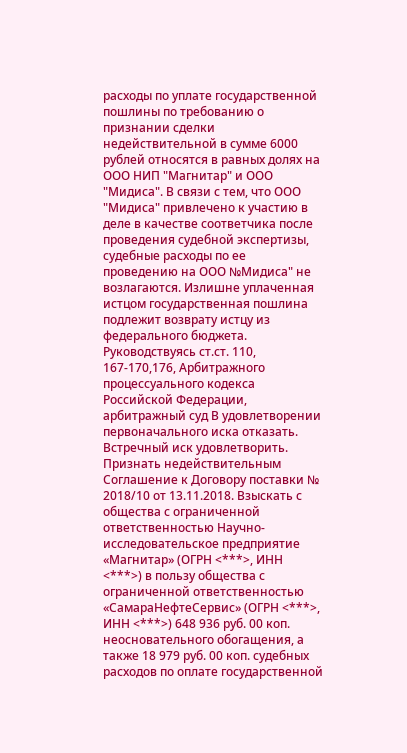расходы по уплате государственной пошлины по требованию о признании сделки недействительной в сумме 6000 рублей относятся в равных долях на ООО НИП "Магнитар" и ООО "Мидиса". В связи с тем, что ООО "Мидиса" привлечено к участию в деле в качестве соответчика после проведения судебной экспертизы, судебные расходы по ее проведению на ООО №Мидиса" не возлагаются. Излишне уплаченная истцом государственная пошлина подлежит возврату истцу из федерального бюджета. Руководствуясь ст.ст. 110, 167-170,176, Арбитражного процессуального кодекса Российской Федерации, арбитражный суд В удовлетворении первоначального иска отказать. Встречный иск удовлетворить. Признать недействительным Соглашение к Договору поставки № 2018/10 от 13.11.2018. Взыскать с общества с ограниченной ответственностью Научно-исследовательское предприятие «Магнитар» (ОГРН <***>, ИНН <***>) в пользу общества с ограниченной ответственностью «СамараНефтеСервис» (ОГРН <***>, ИНН <***>) 648 936 руб. 00 коп. неосновательного обогащения, а также 18 979 руб. 00 коп. судебных расходов по оплате государственной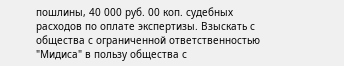пошлины, 40 000 руб. 00 коп. судебных расходов по оплате экспертизы. Взыскать с общества с ограниченной ответственностью "Мидиса" в пользу общества с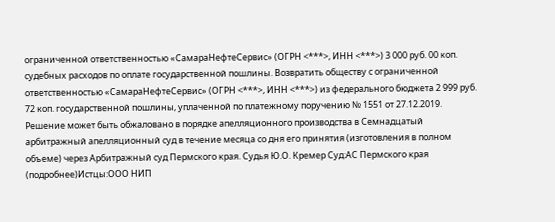ограниченной ответственностью «СамараНефтеСервис» (ОГРН <***>, ИНН <***>) 3 000 руб. 00 коп. судебных расходов по оплате государственной пошлины. Возвратить обществу с ограниченной ответственностью «СамараНефтеСервис» (ОГРН <***>, ИНН <***>) из федерального бюджета 2 999 руб. 72 коп. государственной пошлины, уплаченной по платежному поручению № 1551 от 27.12.2019. Решение может быть обжаловано в порядке апелляционного производства в Семнадцатый арбитражный апелляционный суд в течение месяца со дня его принятия (изготовления в полном объеме) через Арбитражный суд Пермского края. Судья Ю.О. Кремер Суд:АС Пермского края (подробнее)Истцы:ООО НИП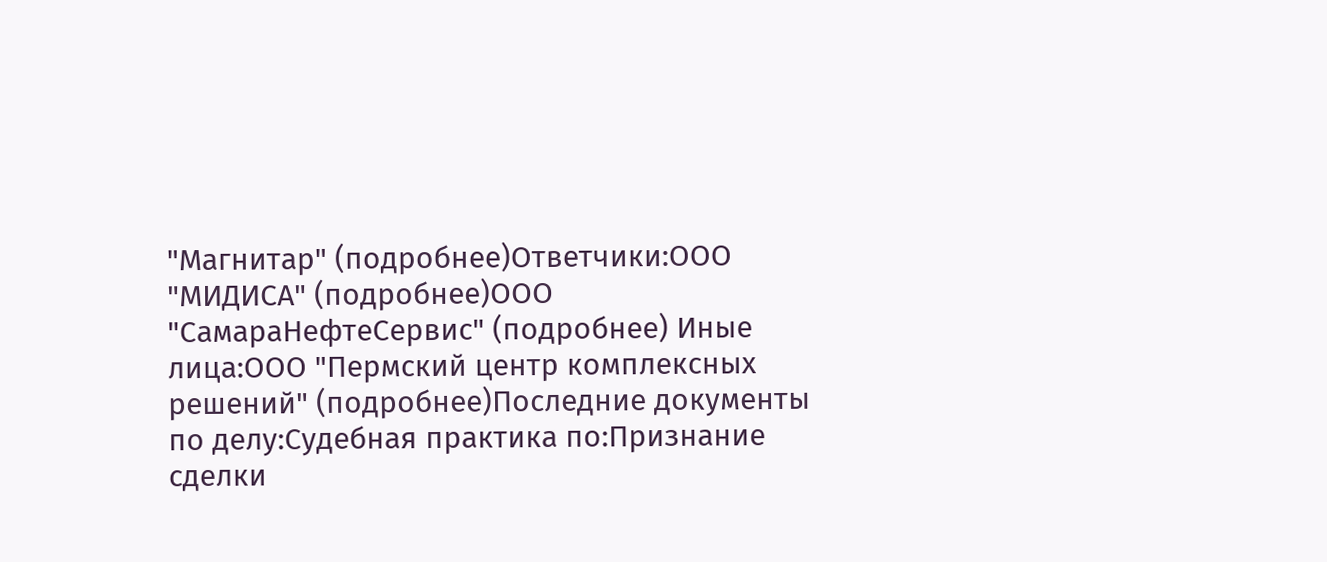"Магнитар" (подробнее)Ответчики:ООО "МИДИСА" (подробнее)ООО "СамараНефтеСервис" (подробнее) Иные лица:ООО "Пермский центр комплексных решений" (подробнее)Последние документы по делу:Судебная практика по:Признание сделки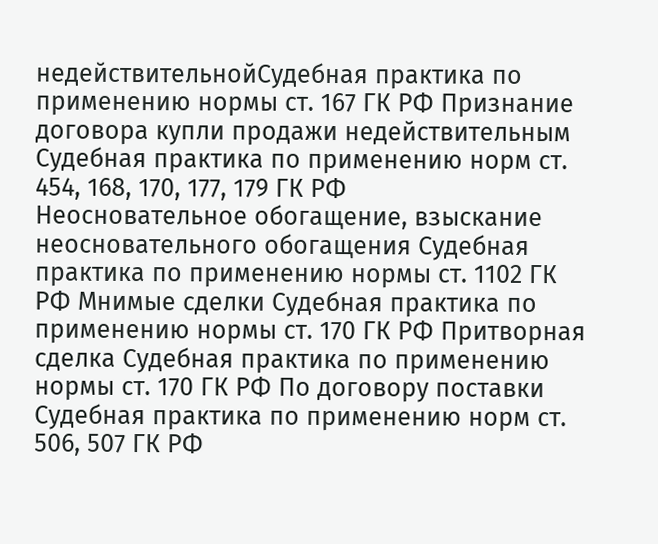недействительнойСудебная практика по применению нормы ст. 167 ГК РФ Признание договора купли продажи недействительным Судебная практика по применению норм ст. 454, 168, 170, 177, 179 ГК РФ
Неосновательное обогащение, взыскание неосновательного обогащения Судебная практика по применению нормы ст. 1102 ГК РФ Мнимые сделки Судебная практика по применению нормы ст. 170 ГК РФ Притворная сделка Судебная практика по применению нормы ст. 170 ГК РФ По договору поставки Судебная практика по применению норм ст. 506, 507 ГК РФ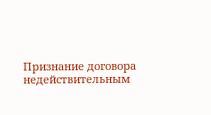Признание договора недействительным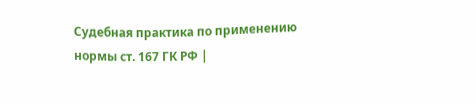Судебная практика по применению нормы ст. 167 ГК РФ |